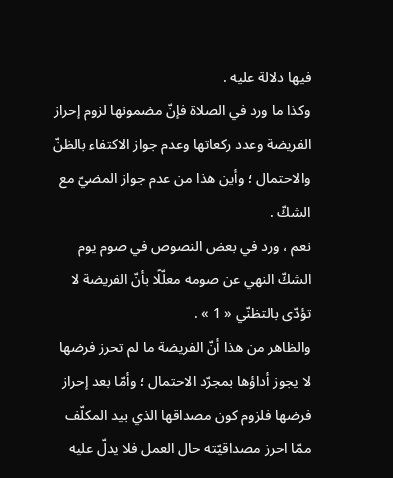فيها دلالة عليه .
وكذا ما ورد في الصلاة فإنّ مضمونها لزوم إحراز الفريضة وعدد ركعاتها وعدم جواز الاكتفاء بالظنّ والاحتمال ؛ وأين هذا من عدم جواز المضيّ مع الشكّ .
نعم ، ورد في بعض النصوص في صوم يوم الشكّ النهي عن صومه معلّلًا بأنّ الفريضة لا تؤدّى بالتظنّي « 1 » .
والظاهر من هذا أنّ الفريضة ما لم تحرز فرضها لا يجوز أداؤها بمجرّد الاحتمال ؛ وأمّا بعد إحراز فرضها فلزوم كون مصداقها الذي بيد المكلّف ممّا احرز مصداقيّته حال العمل فلا يدلّ عليه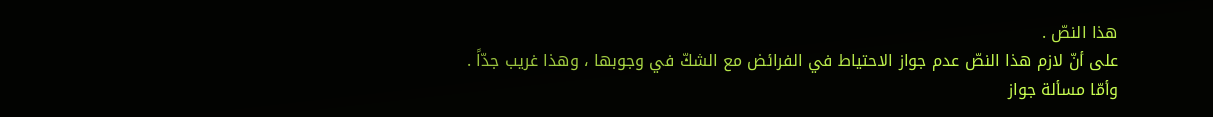هذا النصّ .
على أنّ لازم هذا النصّ عدم جواز الاحتياط في الفرائض مع الشكّ في وجوبها ، وهذا غريب جدّاً .
وأمّا مسألة جواز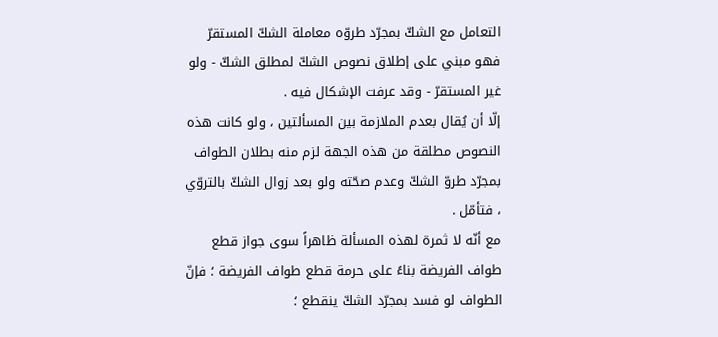التعامل مع الشكّ بمجرّد طروّه معاملة الشكّ المستقرّ فهو مبني على إطلاق نصوص الشكّ لمطلق الشكّ - ولو غير المستقرّ - وقد عرفت الإشكال فيه .
إلّا أن يُقال بعدم الملازمة بين المسألتين ، ولو كانت هذه النصوص مطلقة من هذه الجهة لزم منه بطلان الطواف بمجرّد طروّ الشكّ وعدم صحّته ولو بعد زوال الشكّ بالتروّي ، فتأمّل .
مع أنّه لا ثمرة لهذه المسألة ظاهراً سوى جواز قطع طواف الفريضة بناءً على حرمة قطع طواف الفريضة ؛ فإنّ الطواف لو فسد بمجرّد الشكّ ينقطع ؛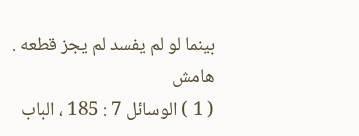بينما لو لم يفسد لم يجز قطعه .
هامش
( 1 ) الوسائل 7 : 185 ، الباب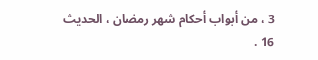3 ، من أبواب أحكام شهر رمضان ، الحديث 16 .